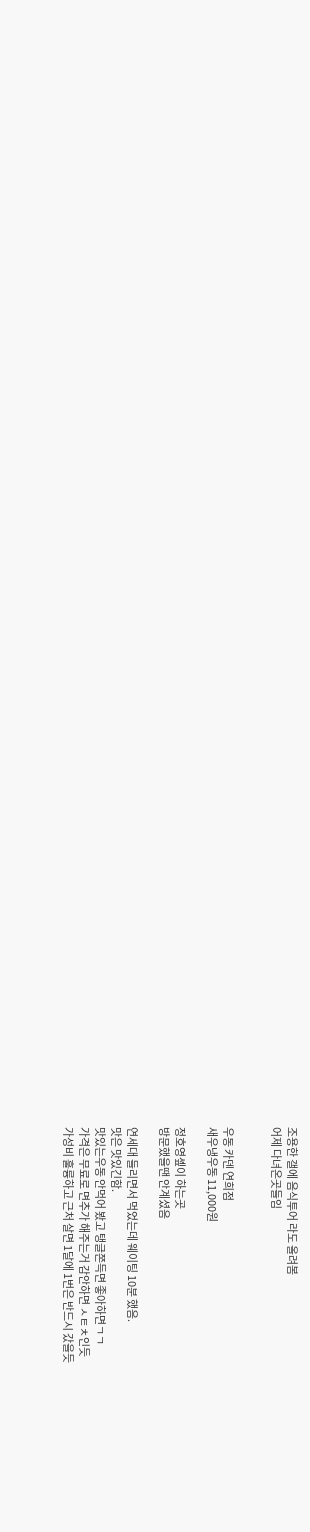조용한 갤에 음식투어 라도 올려봄
어제 다녀온곳들임


우동 카덴 연희점
새우냉우동 11,000원

정호영솊이 하는곳
방문했을땐 안계셨음

연세대 들리면서 먹었는데 웨이팅 10분 했음.
맛은 맛있긴함.
맛있는우동 안먹어 봤고 탱글쫀득면 좋아하면ㄱㄱ
가격은 무료로 면추가 해주는거 감안하면 ㅅㅌㅊ인듯
가성비 훌륭하고 근처 살면 1달에 1번은 반드시 갔을듯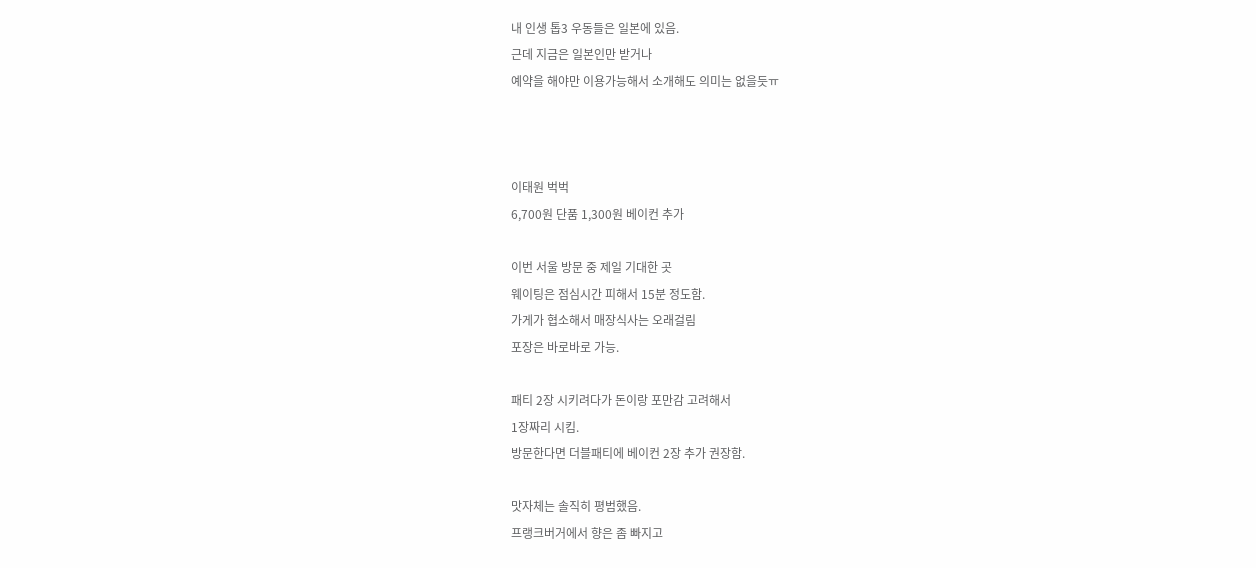내 인생 톱3 우동들은 일본에 있음.
근데 지금은 일본인만 받거나
예약을 해야만 이용가능해서 소개해도 의미는 없을듯ㅠ



이태원 벅벅
6,700원 단품 1,300원 베이컨 추가

이번 서울 방문 중 제일 기대한 곳
웨이팅은 점심시간 피해서 15분 정도함.
가게가 협소해서 매장식사는 오래걸림
포장은 바로바로 가능.

패티 2장 시키려다가 돈이랑 포만감 고려해서
1장짜리 시킴.
방문한다면 더블패티에 베이컨 2장 추가 권장함.

맛자체는 솔직히 평범했음.
프랭크버거에서 향은 좀 빠지고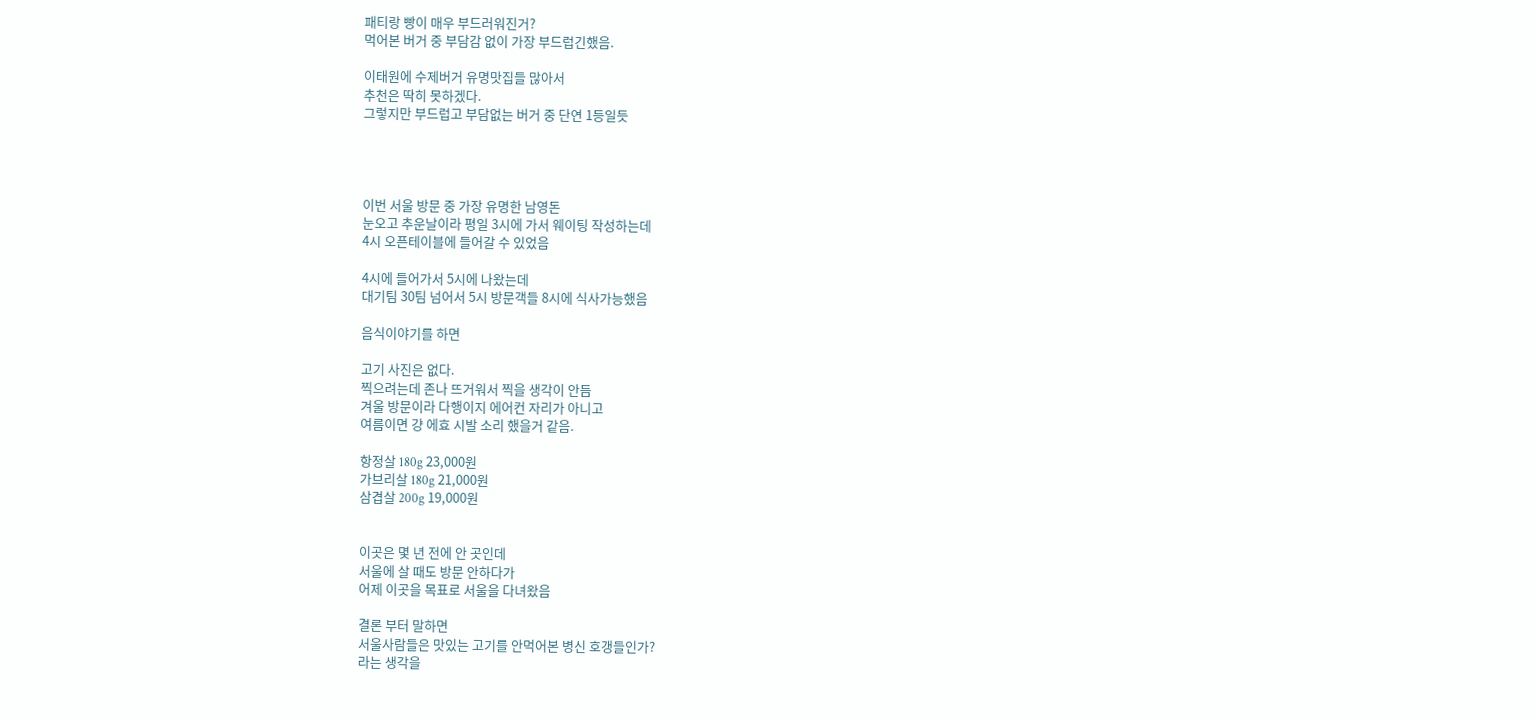패티랑 빵이 매우 부드러워진거?
먹어본 버거 중 부담감 없이 가장 부드럽긴했음.

이태원에 수제버거 유명맛집들 많아서
추천은 딱히 못하겠다.
그렇지만 부드럽고 부담없는 버거 중 단연 1등일듯




이번 서울 방문 중 가장 유명한 남영돈
눈오고 추운날이라 평일 3시에 가서 웨이팅 작성하는데
4시 오픈테이블에 들어갈 수 있었음

4시에 들어가서 5시에 나왔는데
대기팀 30팀 넘어서 5시 방문객들 8시에 식사가능했음

음식이야기를 하면

고기 사진은 없다.
찍으려는데 존나 뜨거워서 찍을 생각이 안듬
겨울 방문이라 다행이지 에어컨 자리가 아니고
여름이면 걍 에효 시발 소리 했을거 같음.

항정살 180g 23,000원
가브리살 180g 21,000원
삼겹살 200g 19,000원


이곳은 몇 년 전에 안 곳인데
서울에 살 때도 방문 안하다가
어제 이곳을 목표로 서울을 다녀왔음

결론 부터 말하면
서울사람들은 맛있는 고기를 안먹어본 병신 호갱들인가?
라는 생각을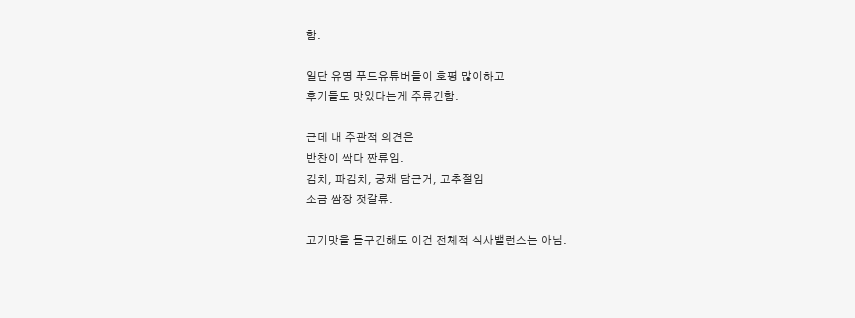함.

일단 유명 푸드유튜버들이 호평 많이하고
후기들도 맛있다는게 주류긴함.

근데 내 주관적 의견은
반찬이 싹다 짠류임.
김치, 파김치, 궁채 담근거, 고추절임
소금 쌈장 젓갈류.

고기맛을 돋구긴해도 이건 전체적 식사밸런스는 아님.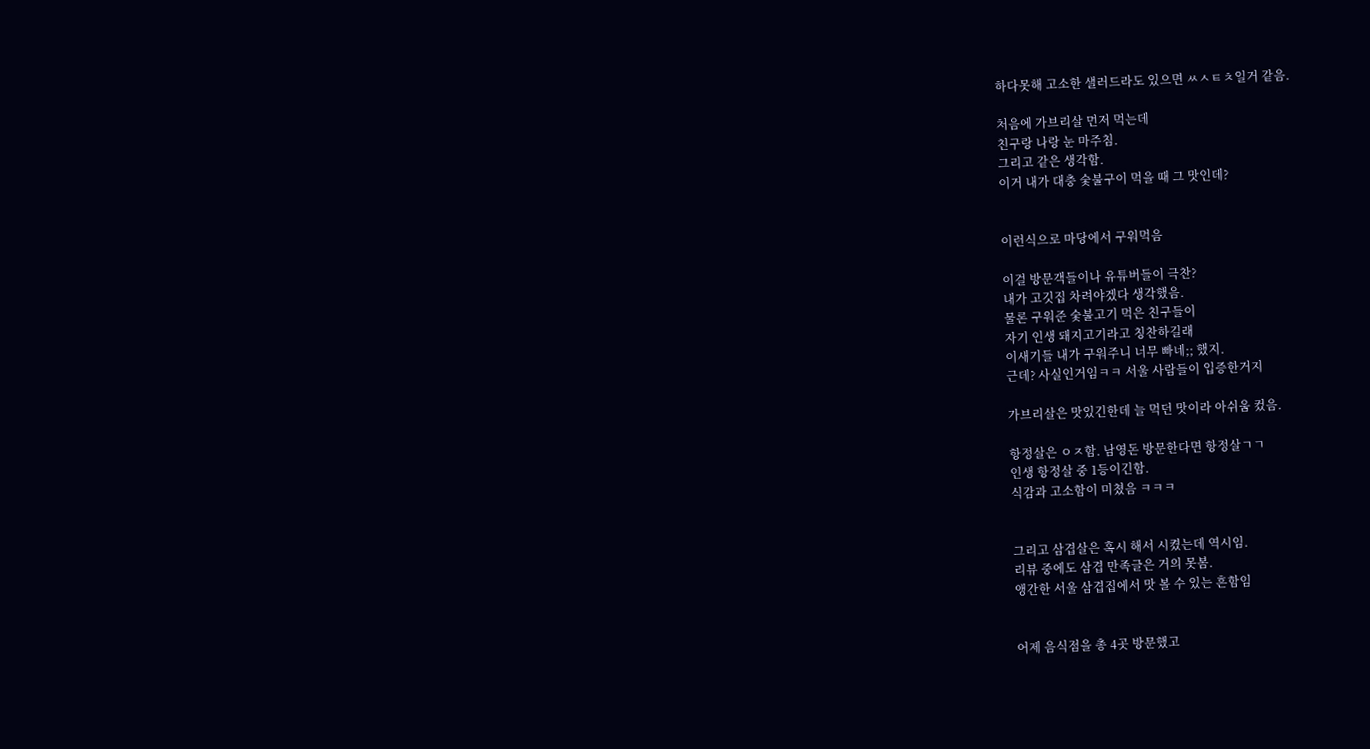하다못해 고소한 샐러드라도 있으면 ㅆㅅㅌㅊ일거 같음.

처음에 가브리살 먼저 먹는데
친구랑 나랑 눈 마주침.
그리고 같은 생각함.
이거 내가 대충 숯불구이 먹을 때 그 맛인데?


이런식으로 마당에서 구워먹음

이걸 방문객들이나 유튜버들이 극찬?
내가 고깃집 차려야겠다 생각했음.
물론 구워준 숯불고기 먹은 친구들이
자기 인생 돼지고기라고 칭찬하길래
이새기들 내가 구워주니 너무 빠네;; 했지.
근데? 사실인거임ㅋㅋ 서울 사람들이 입증한거지

가브리살은 맛있긴한데 늘 먹던 맛이라 아쉬움 컸음.

항정살은 ㅇㅈ함. 남영돈 방문한다면 항정살ㄱㄱ
인생 항정살 중 1등이긴함.
식감과 고소함이 미쳤음 ㅋㅋㅋ


그리고 삼겹살은 혹시 해서 시켰는데 역시임.
리뷰 중에도 삼겹 만족글은 거의 못봄.
앵간한 서울 삼겹집에서 맛 볼 수 있는 흔함임


어제 음식점을 총 4곳 방문했고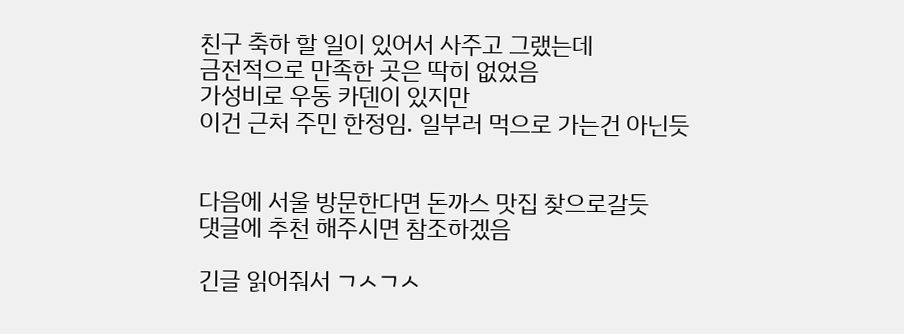친구 축하 할 일이 있어서 사주고 그랬는데
금전적으로 만족한 곳은 딱히 없었음
가성비로 우동 카덴이 있지만
이건 근처 주민 한정임. 일부러 먹으로 가는건 아닌듯


다음에 서울 방문한다면 돈까스 맛집 찾으로갈듯
댓글에 추천 해주시면 참조하겠음

긴글 읽어줘서 ㄱㅅㄱㅅ